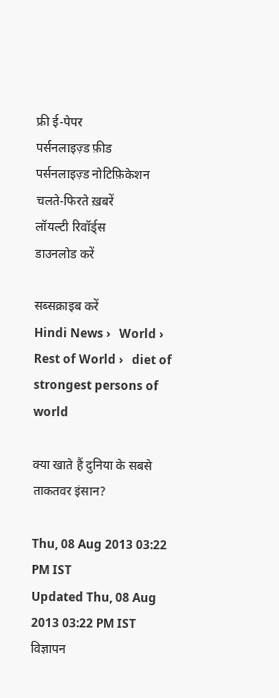फ्री ई-पेपर
पर्सनलाइज़्ड फ़ीड
पर्सनलाइज़्ड नोटिफ़िकेशन
चलते-फिरते ख़बरें
लॉयल्टी रिवॉर्ड्स
डाउनलोड करें

सब्सक्राइब करें
Hindi News ›   World ›   Rest of World ›   diet of strongest persons of world

क्या खाते हैं दुनिया के सबसे ताकतवर इंसान?

Thu, 08 Aug 2013 03:22 PM IST
Updated Thu, 08 Aug 2013 03:22 PM IST
विज्ञापन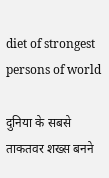diet of strongest persons of world

दुनिया के सबसे ताकतवर शख्स बनने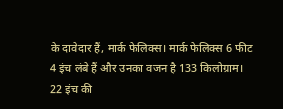के दावेदार हैं, मार्क फेलिक्स। मार्क फेलिक्स 6 फीट 4 इंच लंबे हैं और उनका वजन है 133 किलोग्राम। 22 इंच की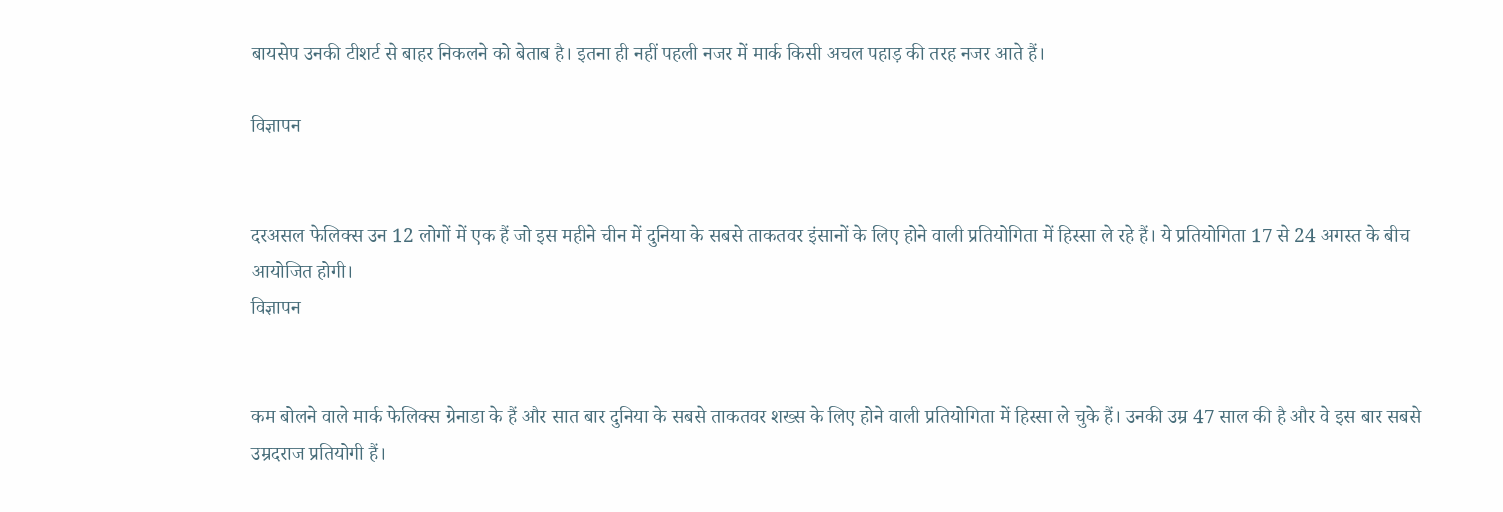बायसेप उनकी टीशर्ट से बाहर निकलने को बेताब है। इतना ही नहीं पहली नजर में मार्क किसी अचल पहाड़ की तरह नजर आते हैं।

विज्ञापन


दरअसल फेलिक्स उन 12 लोगों में एक हैं जो इस महीने चीन में दुनिया के सबसे ताकतवर इंसानों के लिए होने वाली प्रतियोगिता में हिस्सा ले रहे हैं। ये प्रतियोगिता 17 से 24 अगस्त के बीच आयोजित होगी।
विज्ञापन


कम बोलने वाले मार्क फेलिक्स ग्रेनाडा के हैं और सात बार दुनिया के सबसे ताकतवर शख्स के लिए होने वाली प्रतियोगिता में हिस्सा ले चुके हैं। उनकी उम्र 47 साल की है और वे इस बार सबसे उम्रदराज प्रतियोगी हैं।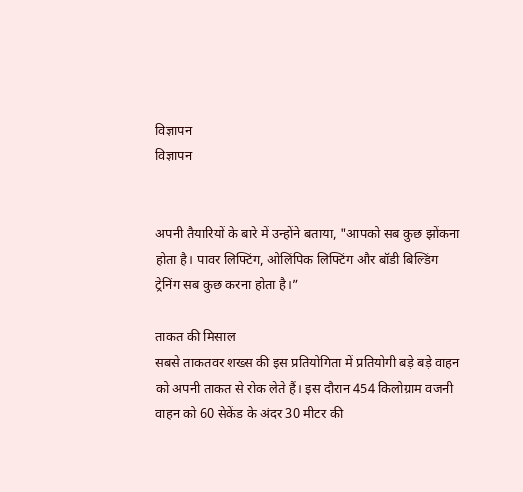विज्ञापन
विज्ञापन


अपनी तैयारियों के बारे में उन्होंने बताया, "आपको सब कुछ झोंकना होता है। पावर लिफ्टिंग, ओलिंपिक लिफ्टिंग और बॉडी बिल्डिंग ट्रेनिंग सब कुछ करना होता है।”

ताकत की मिसाल
सबसे ताकतवर शख्स की इस प्रतियोगिता में प्रतियोगी बड़े बड़े वाहन को अपनी ताकत से रोक लेते हैं। इस दौरान 454 किलोग्राम वजनी वाहन को 60 सेकेंड के अंदर 30 मीटर की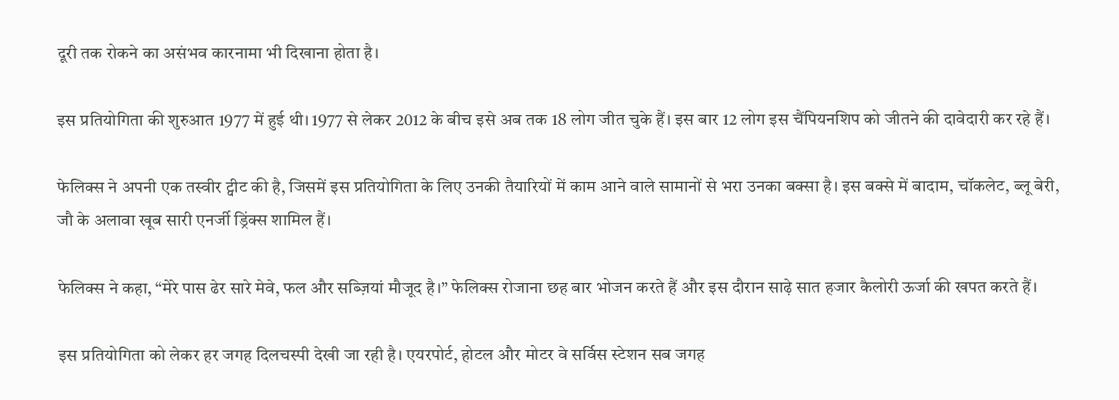दूरी तक रोकने का असंभव कारनामा भी दिखाना होता है।

इस प्रतियोगिता की शुरुआत 1977 में हुई थी। 1977 से लेकर 2012 के बीच इसे अब तक 18 लोग जीत चुके हैं। इस बार 12 लोग इस चैंपियनशिप को जीतने की दावेदारी कर रहे हैं।

फेलिक्स ने अपनी एक तस्वीर ट्वीट की है, जिसमें इस प्रतियोगिता के लिए उनकी तैयारियों में काम आने वाले सामानों से भरा उनका बक्सा है। इस बक्से में बादाम, चॉकलेट, ब्लू बेरी, जौ के अलावा खूब सारी एनर्जी ड्रिंक्स शामिल हैं।

फेलिक्स ने कहा, “मेरे पास ढेर सारे मेवे, फल और सब्ज़ियां मौजूद है।” फेलिक्स रोजाना छह बार भोजन करते हैं और इस दौरान साढ़े सात हजार कैलोरी ऊर्जा की खपत करते हैं।

इस प्रतियोगिता को लेकर हर जगह दिलचस्पी देखी जा रही है। एयरपोर्ट, होटल और मोटर वे सर्विस स्टेशन सब जगह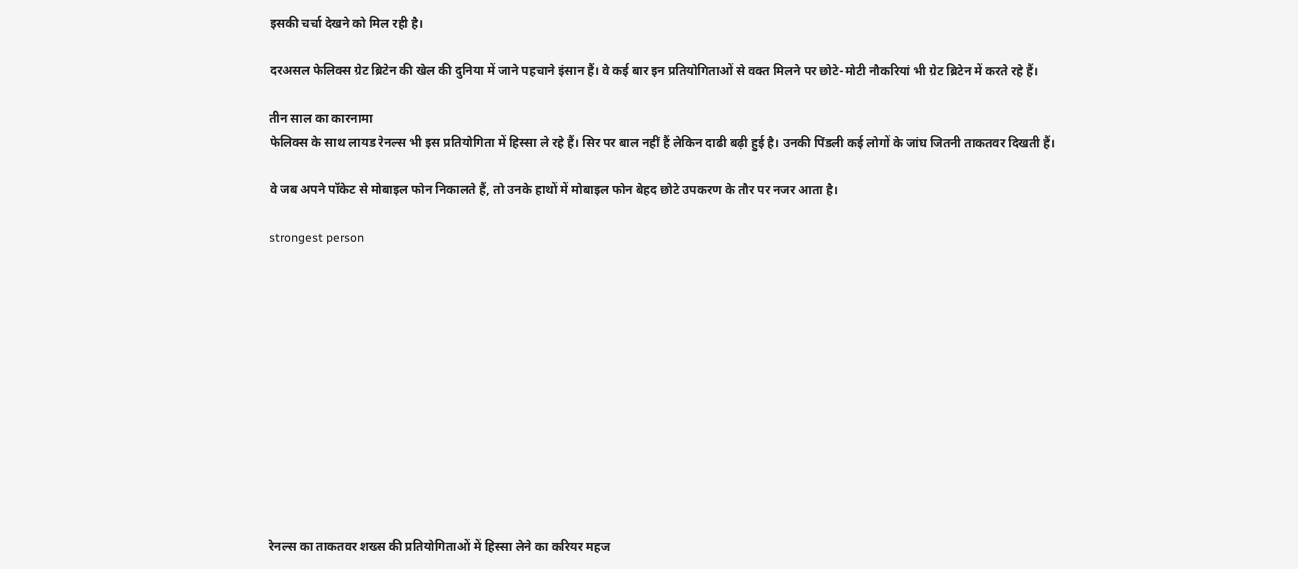इसकी चर्चा देखने को मिल रही है।

दरअसल फेलिक्स ग्रेट ब्रिटेन की खेल की दुनिया में जाने पहचाने इंसान हैं। वे कई बार इन प्रतियोगिताओं से वक्त मिलने पर छोटे-मोटी नौकरियां भी ग्रेट ब्रिटेन में करते रहे हैं।

तीन साल का कारनामा
फेलिक्स के साथ लायड रेनल्स भी इस प्रतियोगिता में हिस्सा ले रहे हैं। सिर पर बाल नहीं हैं लेकिन दाढी बढ़ी हुई है। उनकी पिंडली कई लोगों के जांघ जितनी ताकतवर दिखती हैं।

वे जब अपने पॉकेट से मोबाइल फोन निकालते हैं, तो उनके हाथों में मोबाइल फोन बेहद छोटे उपकरण के तौर पर नजर आता है।

strongest person












रेनल्स का ताकतवर शख्स की प्रतियोगिताओं में हिस्सा लेने का करियर महज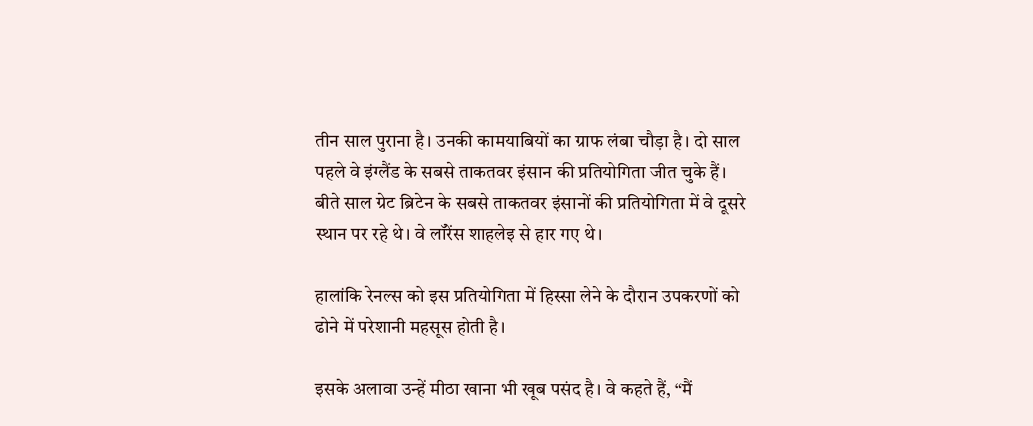तीन साल पुराना है। उनकी कामयाबियों का ग्राफ लंबा चौड़ा है। दो साल पहले वे इंग्लैंड के सबसे ताकतवर इंसान की प्रतियोगिता जीत चुके हैं। बीते साल ग्रेट ब्रिटेन के सबसे ताकतवर इंसानों की प्रतियोगिता में वे दूसरे स्थान पर रहे थे। वे लॉरेंस शाहलेइ से हार गए थे।

हालांकि रेनल्स को इस प्रतियोगिता में हिस्सा लेने के दौरान उपकरणों को ढोने में परेशानी महसूस होती है।

इसके अलावा उन्हें मीठा खाना भी खूब पसंद है। वे कहते हैं, “मैं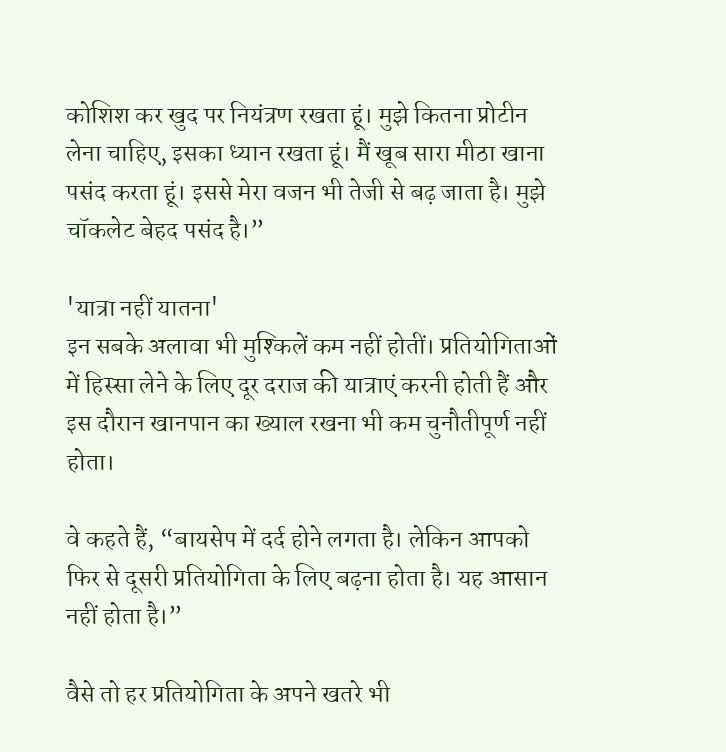कोशिश कर खुद पर नियंत्रण रखता हूं। मुझे कितना प्रोटीन लेना चाहिए, इसका ध्यान रखता हूं। मैं खूब सारा मीठा खाना पसंद करता हूं। इससे मेरा वजन भी तेजी से बढ़ जाता है। मुझे चॉकलेट बेहद पसंद है।”

'यात्रा नहीं यातना'
इन सबके अलावा भी मुश्किलें कम नहीं होतीं। प्रतियोगिताओं में हिस्सा लेने के लिए दूर दराज की यात्राएं करनी होती हैं और इस दौरान खानपान का ख्याल रखना भी कम चुनौतीपूर्ण नहीं होता।

वे कहते हैं, “बायसेप में दर्द होने लगता है। लेकिन आपको फिर से दूसरी प्रतियोगिता के लिए बढ़ना होता है। यह आसान नहीं होता है।”

वैसे तो हर प्रतियोगिता के अपने खतरे भी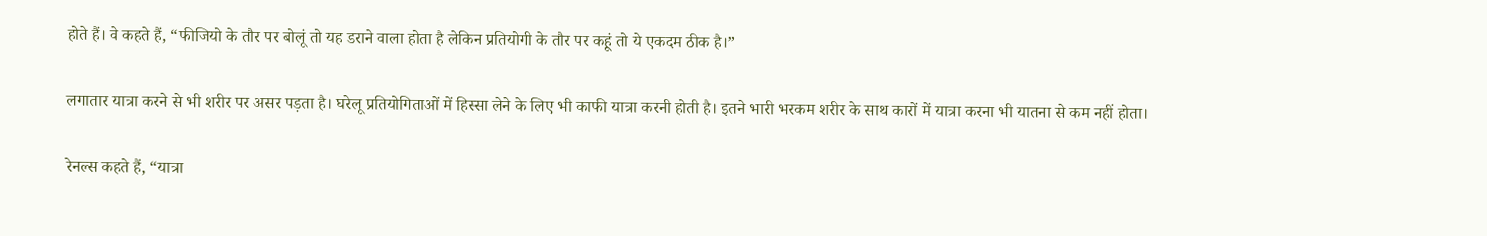होते हैं। वे कहते हैं, “फीजियो के तौर पर बोलूं तो यह डराने वाला होता है लेकिन प्रतियोगी के तौर पर कहूं तो ये एकदम ठीक है।”

लगातार यात्रा करने से भी शरीर पर असर पड़ता है। घरेलू प्रतियोगिताओं में हिस्सा लेने के लिए भी काफी यात्रा करनी होती है। इतने भारी भरकम शरीर के साथ कारों में यात्रा करना भी यातना से कम नहीं होता।

रेनल्स कहते हैं, “यात्रा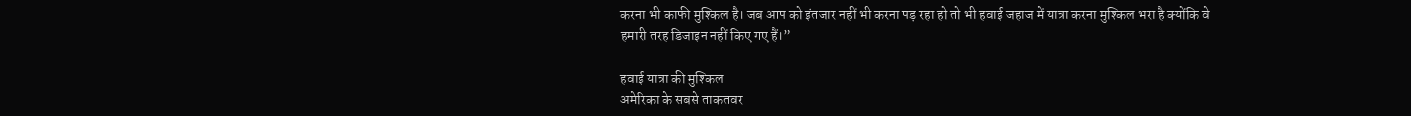करना भी काफी मुश्किल है। जब आप को इंतजार नहीं भी करना पड़ रहा हो तो भी हवाई जहाज में यात्रा करना मुश्किल भरा है क्योंकि वे हमारी तरह डिजाइन नहीं किए गए हैं।”

हवाई यात्रा की मुश्किल
अमेरिका के सबसे ताकतवर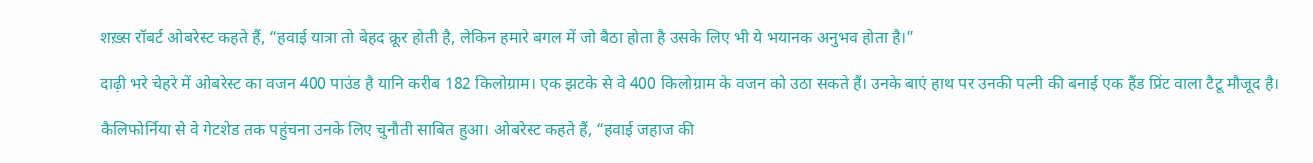शख़्स रॉबर्ट ओबरेस्ट कहते हैं, “हवाई यात्रा तो बेहद क्रूर होती है, लेकिन हमारे बगल में जो बैठा होता है उसके लिए भी ये भयानक अनुभव होता है।”

दाढ़ी भरे चेहरे में ओबरेस्ट का वजन 400 पाउंड है यानि करीब 182 किलोग्राम। एक झटके से वे 400 किलोग्राम के वजन को उठा सकते हैं। उनके बाएं हाथ पर उनकी पत्नी की बनाई एक हैंड प्रिंट वाला टैटू मौजूद है।

कैलिफोर्निया से वे गेटशेड तक पहुंचना उनके लिए चुनौती साबित हुआ। ओबरेस्ट कहते हैं, “हवाई जहाज की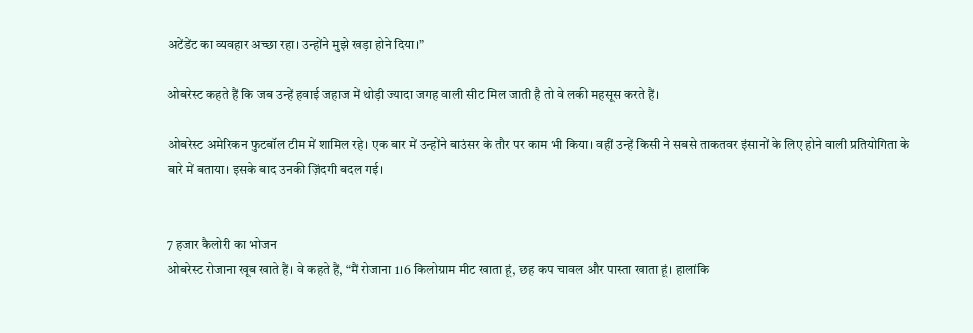अटेंडेंट का व्यवहार अच्छा रहा। उन्होंने मुझे खड़ा होने दिया।”

ओबरेस्ट कहते हैं कि जब उन्हें हवाई जहाज में थोड़ी ज्यादा जगह वाली सीट मिल जाती है तो वे लकी महसूस करते हैं।

ओबरेस्ट अमेरिकन फुटबॉल टीम में शामिल रहे। एक बार में उन्होंने बाउंसर के तौर पर काम भी किया। वहीं उन्हें किसी ने सबसे ताकतवर इंसानों के लिए होने वाली प्रतियोगिता के बारे में बताया। इसके बाद उनकी ज़िंदगी बदल गई।


7 हजार कैलोरी का भोजन
ओबरेस्ट रोजाना खूब खाते हैं। वे कहते हैं, “मैं रोजाना 1।6 किलोग्राम मीट खाता हूं, छह कप चावल और पास्ता खाता हूं। हालांकि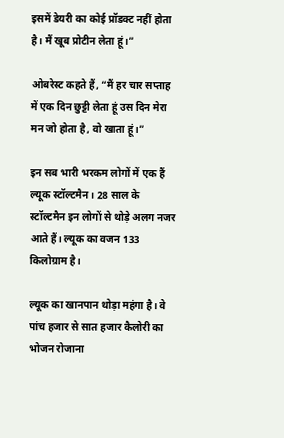इसमें डेयरी का कोई प्रॉडक्ट नहीं होता है। मैं खूब प्रोटीन लेता हूं।”

ओबरेस्ट कहते हैं, “मैं हर चार सप्ताह में एक दिन छुट्टी लेता हूं उस दिन मेरा मन जो होता है, वो खाता हूं।”

इन सब भारी भरकम लोगों में एक हैं ल्यूक स्टॉल्टमैन। 28 साल के स्टॉल्टमैन इन लोगों से थोड़े अलग नजर आते हैं। ल्यूक का वजन 133 किलोग्राम है।

ल्यूक का खानपान थोड़ा महंगा है। वे पांच हजार से सात हजार कैलोरी का भोजन रोजाना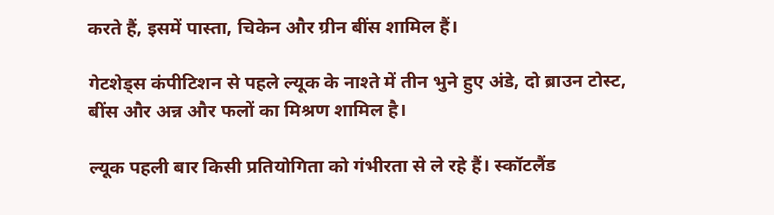करते हैं, इसमें पास्ता, चिकेन और ग्रीन बींस शामिल हैं।

गेटशेड्स कंपीटिशन से पहले ल्यूक के नाश्ते में तीन भुने हुए अंडे, दो ब्राउन टोस्ट, बींस और अन्न और फलों का मिश्रण शामिल है।

ल्यूक पहली बार किसी प्रतियोगिता को गंभीरता से ले रहे हैं। स्कॉटलैंड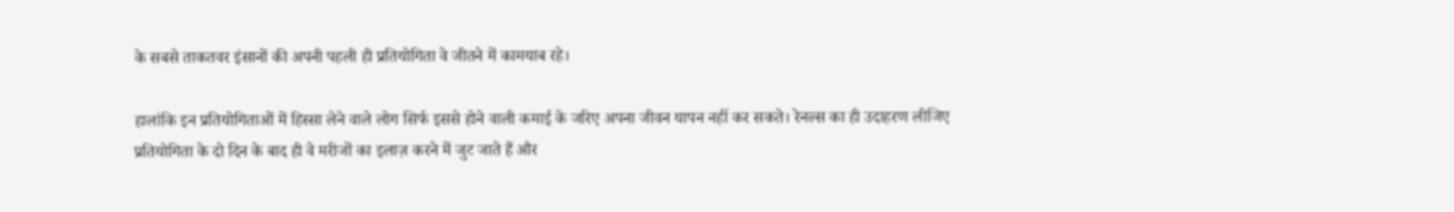के सबसे ताकतवर इंसानों की अपनी पहली ही प्रतियोगिता वे जीतने में कामयाब रहे।

हालांकि इन प्रतियोगिताओं में हिस्सा लेने वाले लोग सिर्फ इससे होने वाली कमाई के जरिए अपना जीवन यापन नहीं कर सकते। रेनल्स का ही उदाहरण लीजिए प्रतियोगिता के दो दिन के बाद ही वे मरीजों का इलाज़ करने में जुट जाते हैं और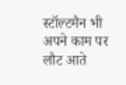स्टॉल्टमैन भी अपने काम पर लौट आते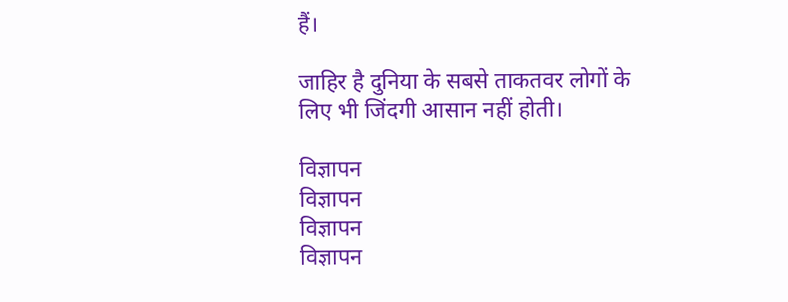हैं।

जाहिर है दुनिया के सबसे ताकतवर लोगों के लिए भी जिंदगी आसान नहीं होती।

विज्ञापन
विज्ञापन
विज्ञापन
विज्ञापन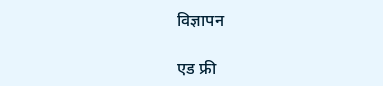विज्ञापन

एड फ्री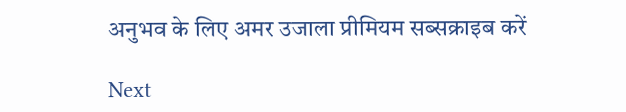अनुभव के लिए अमर उजाला प्रीमियम सब्सक्राइब करें

Next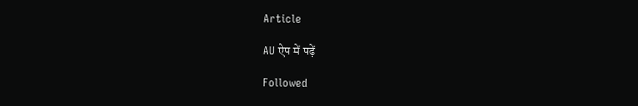Article

AU ऐप में पढ़ें

Followed